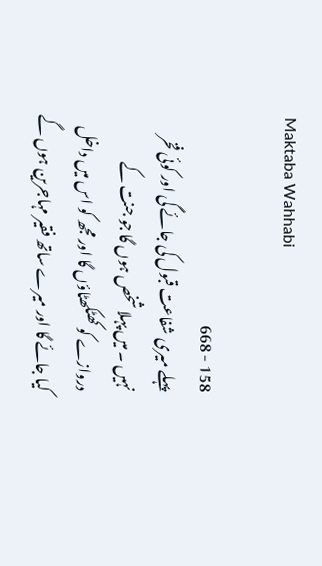Maktaba Wahhabi

158 - 668
پہلے میری شفاعت قبول کی جائے گی اور کوئی فخر نہیں ۔ میں پہلا شخص ہوں گا جو جنت کے دروازے کو کھٹکھٹاؤں گا اور مجھ کو اس میں داخل کیا جائے گا اور میرے ساتھ فقیر مہاجرین ہوں گے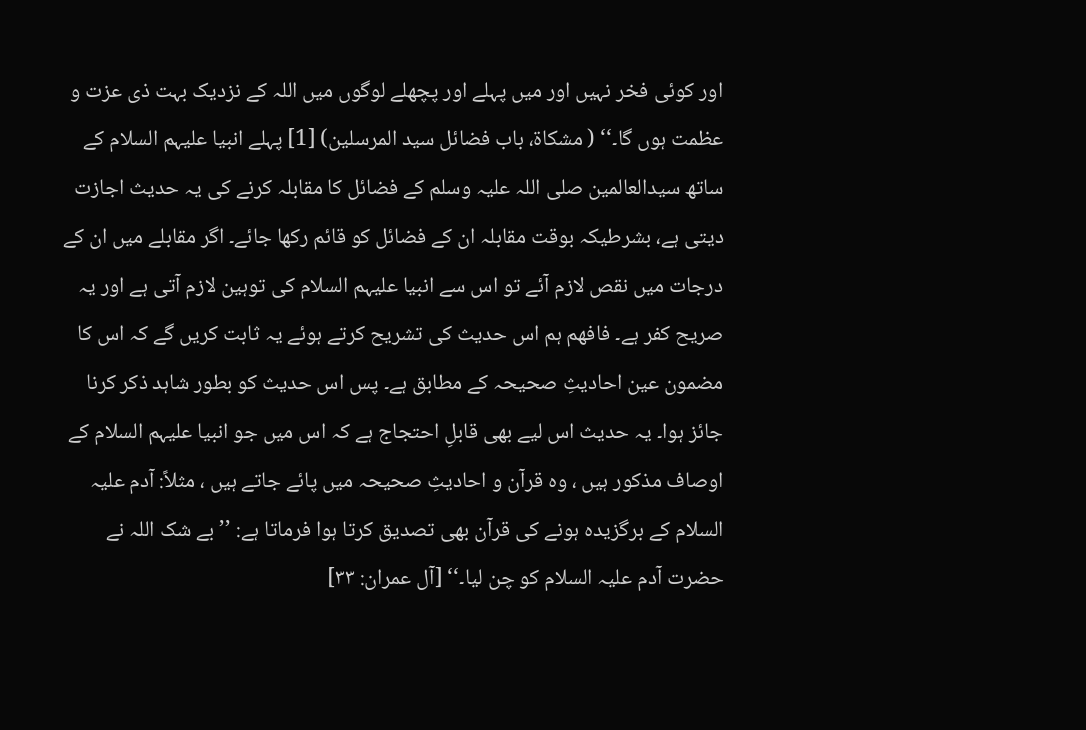اور کوئی فخر نہیں اور میں پہلے اور پچھلے لوگوں میں اللہ کے نزدیک بہت ذی عزت و عظمت ہوں گا۔‘‘ ( مشکاۃ، باب فضائل سید المرسلین) [1] پہلے انبیا علیہم السلام کے ساتھ سیدالعالمین صلی اللہ علیہ وسلم کے فضائل کا مقابلہ کرنے کی یہ حدیث اجازت دیتی ہے، بشرطیکہ بوقت مقابلہ ان کے فضائل کو قائم رکھا جائے۔ اگر مقابلے میں ان کے درجات میں نقص لازم آئے تو اس سے انبیا علیہم السلام کی توہین لازم آتی ہے اور یہ صریح کفر ہے۔ فافھم ہم اس حدیث کی تشریح کرتے ہوئے یہ ثابت کریں گے کہ اس کا مضمون عین احادیثِ صحیحہ کے مطابق ہے۔ پس اس حدیث کو بطور شاہد ذکر کرنا جائز ہوا۔ یہ حدیث اس لیے بھی قابلِ احتجاج ہے کہ اس میں جو انبیا علیہم السلام کے اوصاف مذکور ہیں ، وہ قرآن و احادیثِ صحیحہ میں پائے جاتے ہیں ، مثلاً: آدم علیہ السلام کے برگزیدہ ہونے کی قرآن بھی تصدیق کرتا ہوا فرماتا ہے: ’’بے شک اللہ نے حضرت آدم علیہ السلام کو چن لیا۔‘‘ [آل عمران: ۳۳]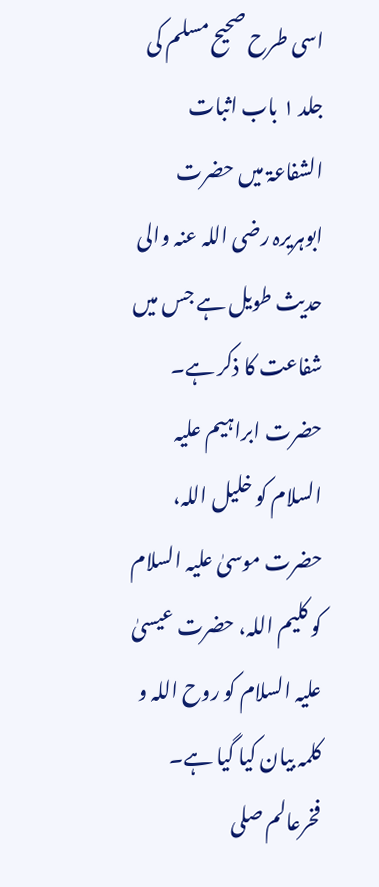اسی طرح صحیح مسلم کی جلد ۱ باب اثبات الشفاعۃ میں حضرت ابوہریرہ رضی اللہ عنہ والی حدیث طویل ہے جس میں شفاعت کا ذکر ہے۔ حضرت ابراہیم علیہ السلام کو خلیل اللہ، حضرت موسیٰ علیہ السلام کو کلیم اللہ، حضرت عیسیٰ علیہ السلام کو روح اللہ و کلمہ بیان کیا گیا ہے۔ فخرعالم صلی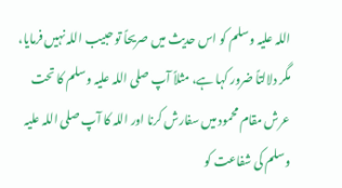اللہ علیہ وسلم کو اس حدیث میں صریحاً تو حبیب اللہ نہیں فرمایا، مگر دلالتاً ضرور کہا ہے، مثلاً آپ صلی اللہ علیہ وسلم کا تحت عرش مقام محمود میں سفارش کرنا اور اللہ کا آپ صلی اللہ علیہ وسلم کی شفاعت کو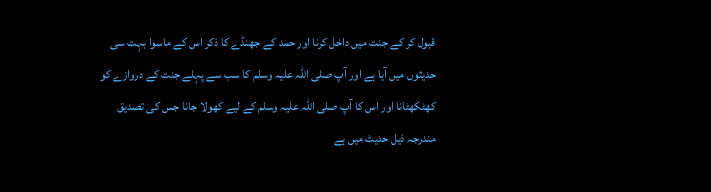قبول کر کے جنت میں داخل کرنا اور حمد کے جھنڈے کا ذکر اس کے ماسوا بہت سی حدیثوں میں آیا ہے اور آپ صلی اللہ علیہ وسلم کا سب سے پہلے جنت کے دروازے کو کھٹکھٹانا اور اس کا آپ صلی اللہ علیہ وسلم کے لیے کھولا جانا جس کی تصدیق مندرجہ ذیل حدیث میں ہے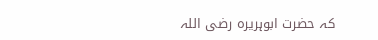کہ حضرت ابوہریرہ رضی اللہ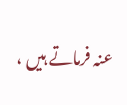عنہ فرماتے ہیں ،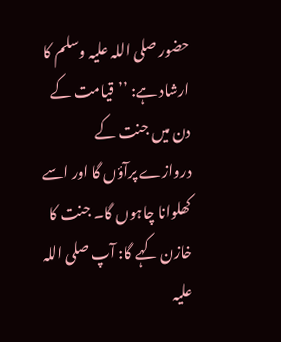حضور صلی اللہ علیہ وسلم کا ارشاد ہے: ’’قیامت کے دن میں جنت کے دروازے پرآؤں گا اور اسے کھلوانا چاہوں گا۔ جنت کا خازن کہے گا: آپ صلی اللہ علیہ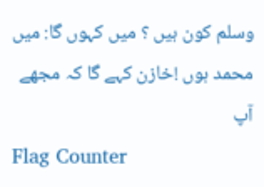وسلم کون ہیں ؟ میں کہوں گا: میں محمد ہوں !خازن کہے گا کہ مجھے آپ
Flag Counter